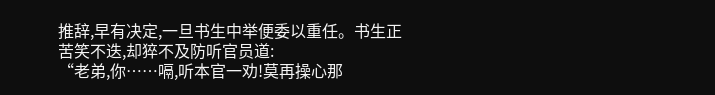推辞,早有决定,一旦书生中举便委以重任。书生正苦笑不迭,却猝不及防听官员道:
“老弟,你……嗝,听本官一劝!莫再操心那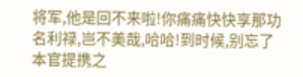将军,他是回不来啦!你痛痛快快享那功名利禄,岂不美哉,哈哈!到时候,别忘了本官提携之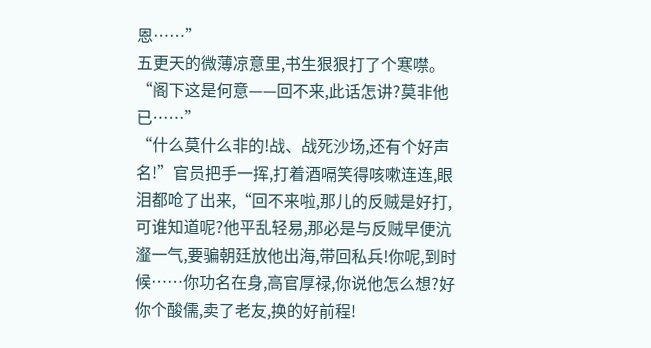恩……”
五更天的微薄凉意里,书生狠狠打了个寒噤。
“阁下这是何意——回不来,此话怎讲?莫非他已……”
“什么莫什么非的!战、战死沙场,还有个好声名!”官员把手一挥,打着酒嗝笑得咳嗽连连,眼泪都呛了出来,“回不来啦,那儿的反贼是好打,可谁知道呢?他平乱轻易,那必是与反贼早便沆瀣一气,要骗朝廷放他出海,带回私兵!你呢,到时候……你功名在身,高官厚禄,你说他怎么想?好你个酸儒,卖了老友,换的好前程!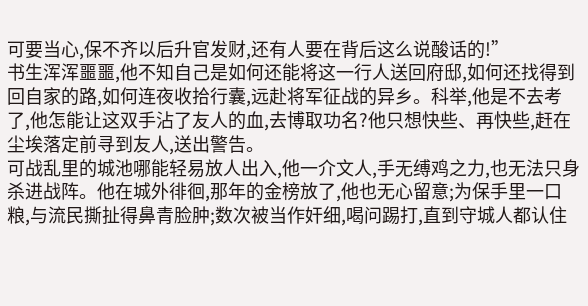可要当心,保不齐以后升官发财,还有人要在背后这么说酸话的!”
书生浑浑噩噩,他不知自己是如何还能将这一行人送回府邸,如何还找得到回自家的路,如何连夜收拾行囊,远赴将军征战的异乡。科举,他是不去考了,他怎能让这双手沾了友人的血,去博取功名?他只想快些、再快些,赶在尘埃落定前寻到友人,送出警告。
可战乱里的城池哪能轻易放人出入,他一介文人,手无缚鸡之力,也无法只身杀进战阵。他在城外徘徊,那年的金榜放了,他也无心留意;为保手里一口粮,与流民撕扯得鼻青脸肿;数次被当作奸细,喝问踢打,直到守城人都认住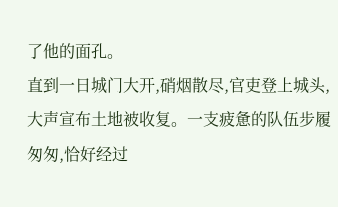了他的面孔。
直到一日城门大开,硝烟散尽,官吏登上城头,大声宣布土地被收复。一支疲惫的队伍步履匆匆,恰好经过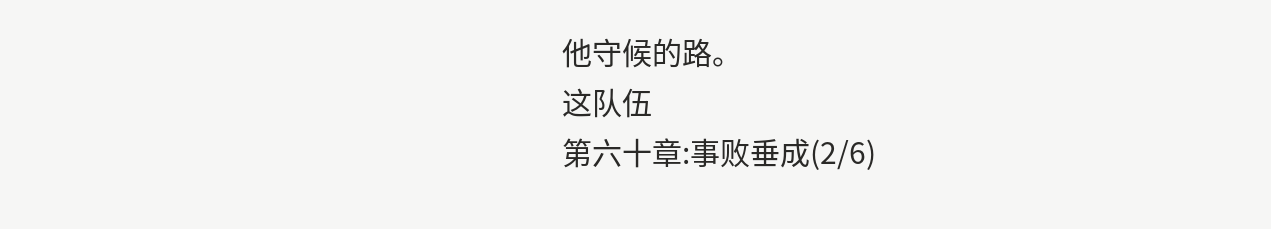他守候的路。
这队伍
第六十章:事败垂成(2/6)